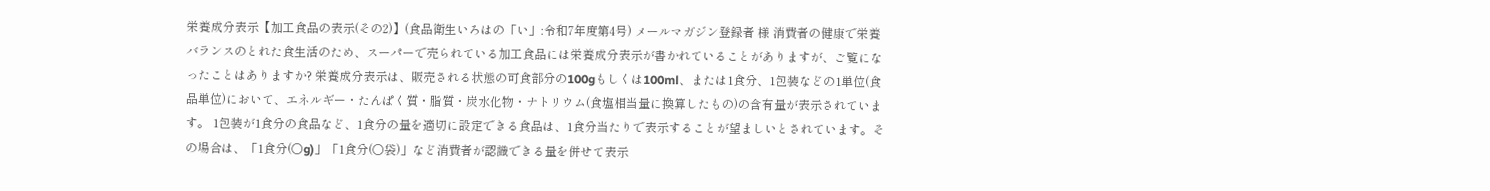栄養成分表示【加工食品の表示(その2)】(食品衛生いろはの「い」:令和7年度第4号) メールマガジン登録者 様 消費者の健康で栄養バランスのとれた食生活のため、スーパーで売られている加工食品には栄養成分表示が書かれていることがありますが、ご覧になったことはありますか? 栄養成分表示は、販売される状態の可食部分の100gもしくは100ml、または1食分、1包装などの1単位(食品単位)において、エネルギー・たんぱく質・脂質・炭水化物・ナトリウム(食塩相当量に換算したもの)の含有量が表示されています。 1包装が1食分の食品など、1食分の量を適切に設定できる食品は、1食分当たりで表示することが望ましいとされています。その場合は、「1食分(○g)」「1食分(○袋)」など消費者が認識できる量を併せて表示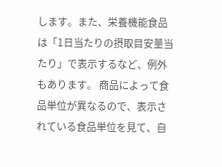します。また、栄養機能食品は「1日当たりの摂取目安量当たり」で表示するなど、例外もあります。 商品によって食品単位が異なるので、表示されている食品単位を見て、自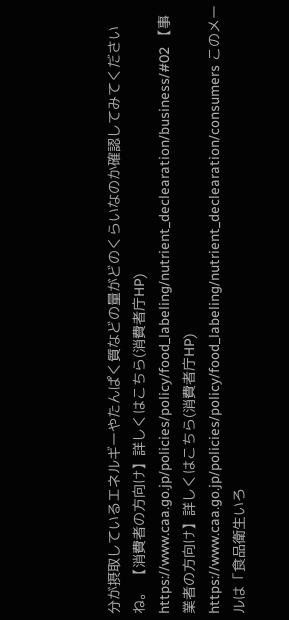分が摂取しているエネルギーやたんぱく質などの量がどのくらいなのか確認してみてくださいね。 【消費者の方向け】詳しくはこちら(消費者庁HP) https://www.caa.go.jp/policies/policy/food_labeling/nutrient_declearation/business/#02 【事業者の方向け】詳しくはこちら(消費者庁HP) https://www.caa.go.jp/policies/policy/food_labeling/nutrient_declearation/consumers このメールは「食品衛生いろ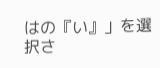はの『い』」を選択さ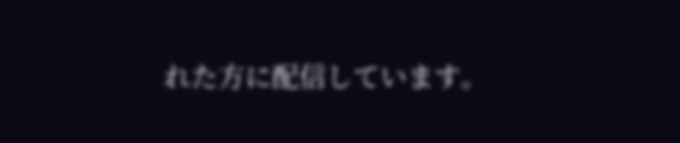れた方に配信しています。